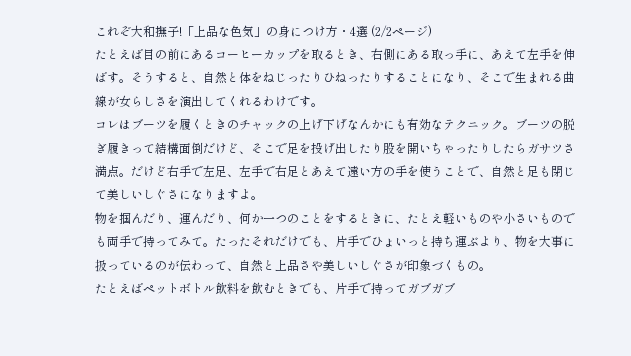これぞ大和撫子!「上品な色気」の身につけ方・4選 (2/2ページ)
たとえば目の前にあるコーヒーカップを取るとき、右側にある取っ手に、あえて左手を伸ばす。そうすると、自然と体をねじったりひねったりすることになり、そこで生まれる曲線が女らしさを演出してくれるわけです。
コレはブーツを履くときのチャックの上げ下げなんかにも有効なテクニック。ブーツの脱ぎ履きって結構面倒だけど、そこで足を投げ出したり股を開いちゃったりしたらガサツさ満点。だけど右手で左足、左手で右足とあえて遠い方の手を使うことで、自然と足も閉じて美しいしぐさになりますよ。
物を掴んだり、運んだり、何か一つのことをするときに、たとえ軽いものや小さいものでも両手で持ってみて。たったそれだけでも、片手でひょいっと持ち運ぶより、物を大事に扱っているのが伝わって、自然と上品さや美しいしぐさが印象づくもの。
たとえばペットボトル飲料を飲むときでも、片手で持ってガブガブ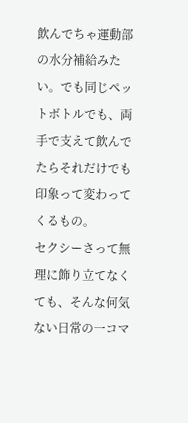飲んでちゃ運動部の水分補給みたい。でも同じペットボトルでも、両手で支えて飲んでたらそれだけでも印象って変わってくるもの。
セクシーさって無理に飾り立てなくても、そんな何気ない日常の一コマ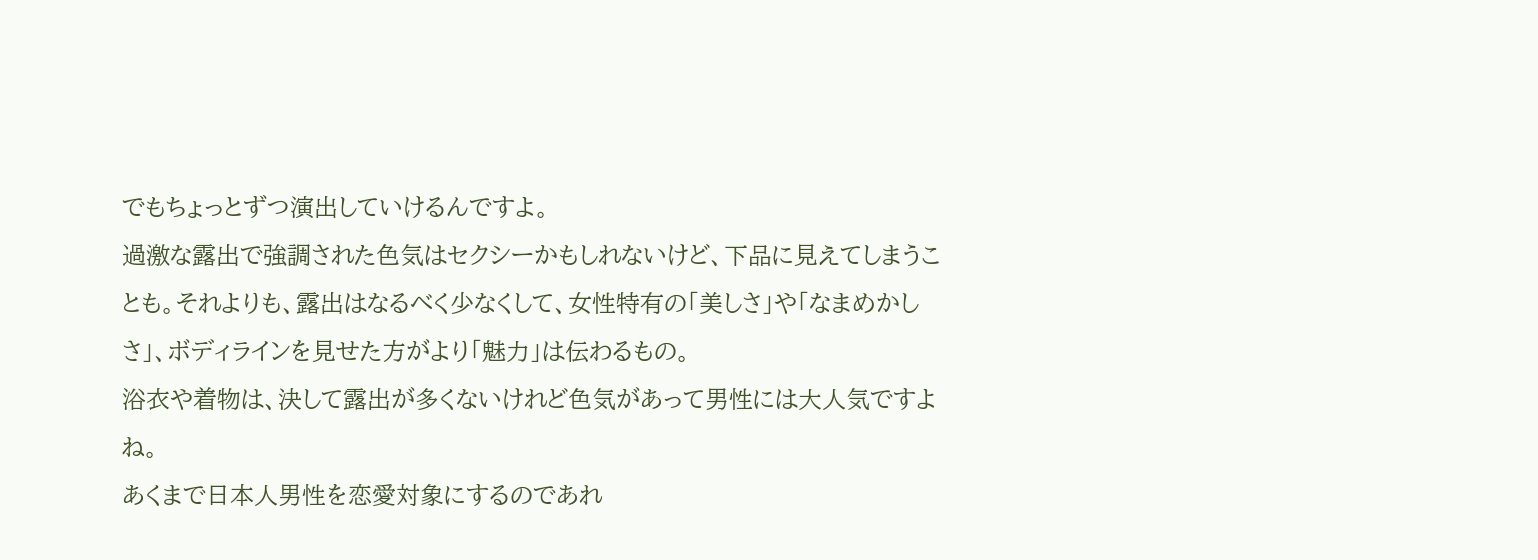でもちょっとずつ演出していけるんですよ。
過激な露出で強調された色気はセクシーかもしれないけど、下品に見えてしまうことも。それよりも、露出はなるべく少なくして、女性特有の「美しさ」や「なまめかしさ」、ボディラインを見せた方がより「魅力」は伝わるもの。
浴衣や着物は、決して露出が多くないけれど色気があって男性には大人気ですよね。
あくまで日本人男性を恋愛対象にするのであれ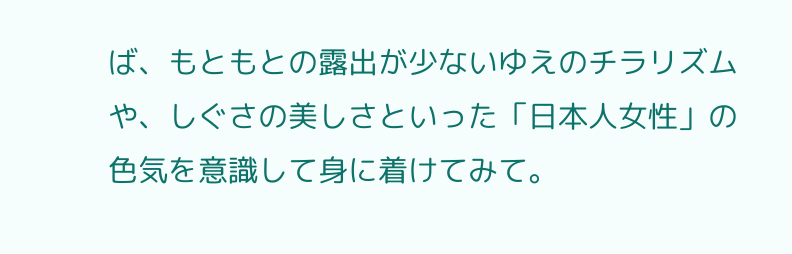ば、もともとの露出が少ないゆえのチラリズムや、しぐさの美しさといった「日本人女性」の色気を意識して身に着けてみて。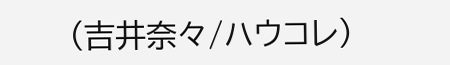(吉井奈々/ハウコレ)